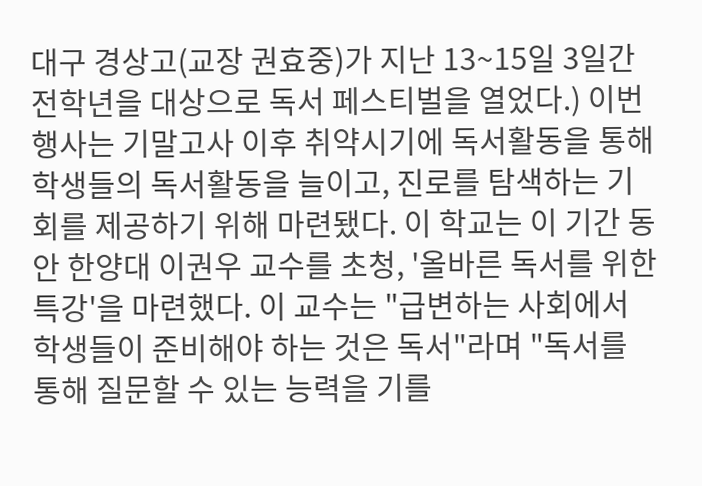대구 경상고(교장 권효중)가 지난 13~15일 3일간 전학년을 대상으로 독서 페스티벌을 열었다.) 이번 행사는 기말고사 이후 취약시기에 독서활동을 통해 학생들의 독서활동을 늘이고, 진로를 탐색하는 기회를 제공하기 위해 마련됐다. 이 학교는 이 기간 동안 한양대 이권우 교수를 초청, '올바른 독서를 위한 특강'을 마련했다. 이 교수는 "급변하는 사회에서 학생들이 준비해야 하는 것은 독서"라며 "독서를 통해 질문할 수 있는 능력을 기를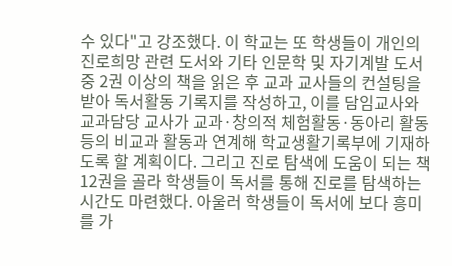수 있다"고 강조했다. 이 학교는 또 학생들이 개인의 진로희망 관련 도서와 기타 인문학 및 자기계발 도서 중 2권 이상의 책을 읽은 후 교과 교사들의 컨설팅을 받아 독서활동 기록지를 작성하고, 이를 담임교사와 교과담당 교사가 교과·창의적 체험활동·동아리 활동 등의 비교과 활동과 연계해 학교생활기록부에 기재하도록 할 계획이다. 그리고 진로 탐색에 도움이 되는 책 12권을 골라 학생들이 독서를 통해 진로를 탐색하는 시간도 마련했다. 아울러 학생들이 독서에 보다 흥미를 가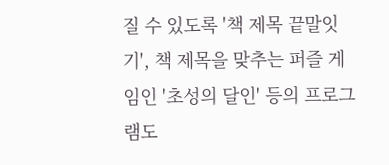질 수 있도록 '책 제목 끝말잇기', 책 제목을 맞추는 퍼즐 게임인 '초성의 달인' 등의 프로그램도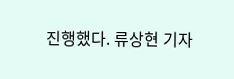진행했다. 류상현 기자